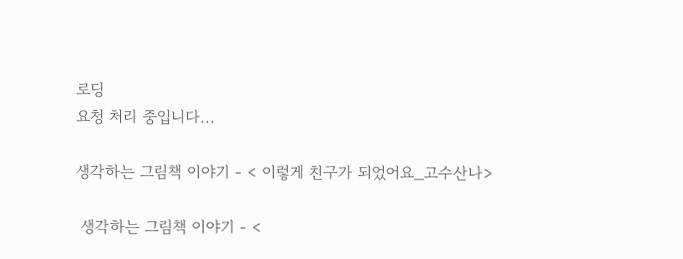로딩
요청 처리 중입니다...

생각하는 그림책 이야기 - < 이렇게 친구가 되었어요_고수산나>

 생각하는 그림책 이야기 - <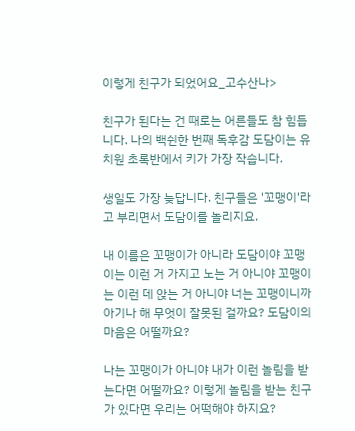이렇게 친구가 되었어요_고수산나>

친구가 된다는 건 때로는 어른들도 참 힘듭니다. 나의 백쉰한 번째 독후감 도담이는 유치원 초록반에서 키가 가장 작습니다.

생일도 가장 늦답니다. 친구들은 '꼬맹이'라고 부리면서 도담이를 놀리지요.

내 이름은 꼬맹이가 아니라 도담이야 꼬맹이는 이런 거 가지고 노는 거 아니야 꼬맹이는 이런 데 앉는 거 아니야 너는 꼬맹이니까 아기나 해 무엇이 잘못된 걸까요? 도담이의 마음은 어떨까요?

나는 꼬맹이가 아니야 내가 이런 놀림을 받는다면 어떨까요? 이렇게 놀림을 받는 친구가 있다면 우리는 어떡해야 하지요?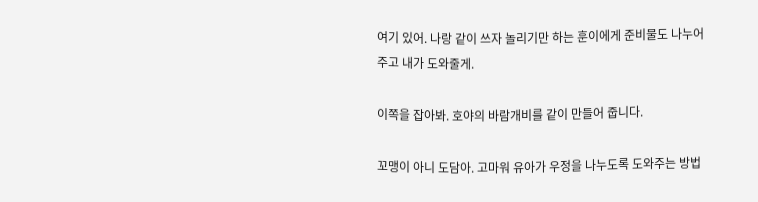여기 있어. 나랑 같이 쓰자 놀리기만 하는 훈이에게 준비물도 나누어주고 내가 도와줄게.

이쪽을 잡아봐. 호야의 바람개비를 같이 만들어 줍니다.

꼬맹이 아니 도담아. 고마워 유아가 우정을 나누도록 도와주는 방법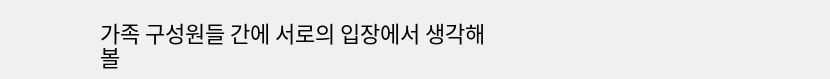가족 구성원들 간에 서로의 입장에서 생각해 볼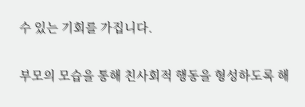수 있는 기회를 가집니다.

부모의 모습을 통해 친사회적 행동을 형성하도록 해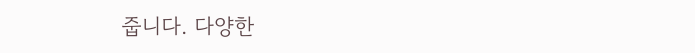줍니다. 다양한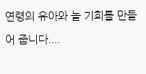연령의 유아와 놀 기회를 만들어 줍니다....